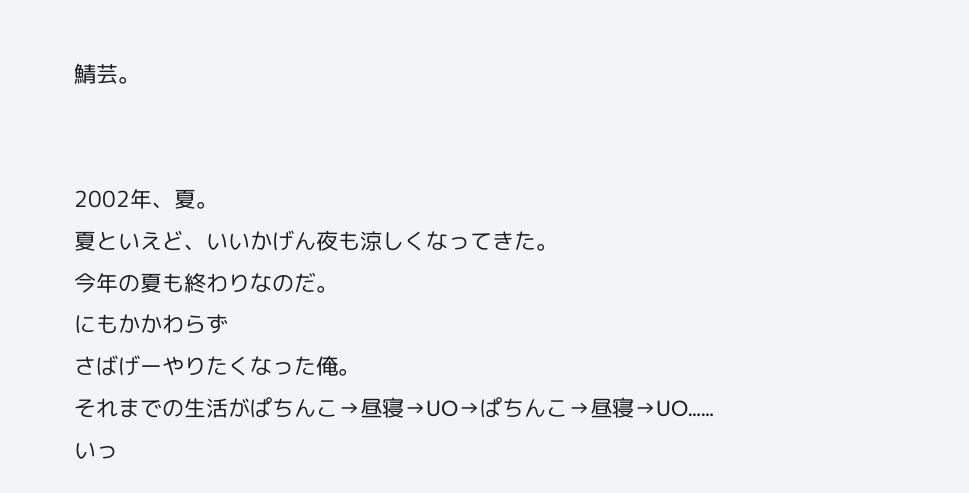鯖芸。


2002年、夏。
夏といえど、いいかげん夜も涼しくなってきた。
今年の夏も終わりなのだ。
にもかかわらず
さばげーやりたくなった俺。
それまでの生活がぱちんこ→昼寝→UO→ぱちんこ→昼寝→UO……
いっ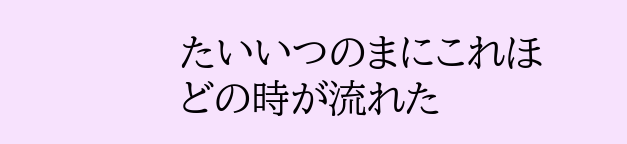たいいつのまにこれほどの時が流れた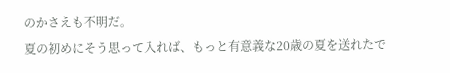のかさえも不明だ。
夏の初めにそう思って入れば、もっと有意義な20歳の夏を送れたで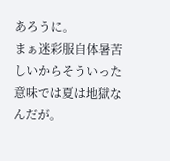あろうに。
まぁ迷彩服自体暑苦しいからそういった意味では夏は地獄なんだが。